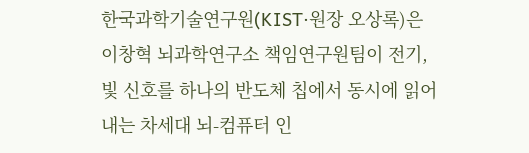한국과학기술연구원(KIST·원장 오상록)은 이창혁 뇌과학연구소 책임연구원팀이 전기, 빛 신호를 하나의 반도체 칩에서 동시에 읽어내는 차세대 뇌-컴퓨터 인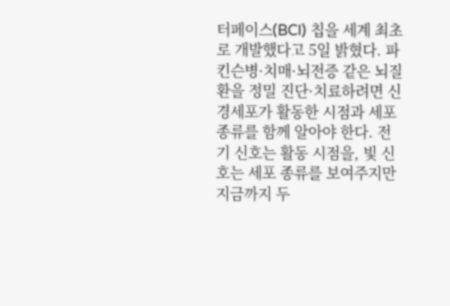터페이스(BCI) 칩을 세계 최초로 개발했다고 5일 밝혔다. 파킨슨병·치매·뇌전증 같은 뇌질환을 정밀 진단·치료하려면 신경세포가 활동한 시점과 세포 종류를 함께 알아야 한다. 전기 신호는 활동 시점을, 빛 신호는 세포 종류를 보여주지만 지금까지 두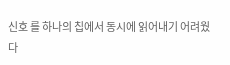신호 를 하나의 칩에서 동시에 읽어내기 어려웠다